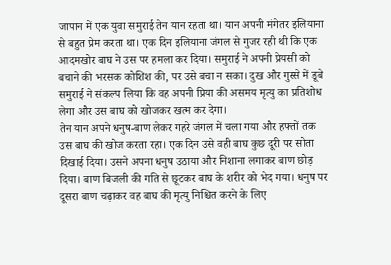जापान में एक युवा समुराई तेन यान रहता था। यान अपनी मंगेतर इलियाना से बहुत प्रेम करता था। एक दिन इलियाना जंगल से गुजर रही थी कि एक आदमखोर बाघ ने उस पर हमला कर दिया। समुराई ने अपनी प्रेयसी को बचाने की भरसक कोशिश की, पर उसे बचा न सका। दुख और गुस्से में डूबे समुराई ने संकल्प लिया कि वह अपनी प्रिया की असमय मृत्यु का प्रतिशोध लेगा और उस बाघ को खोजकर खत्म कर देगा।
तेन यान अपने धनुष-बाण लेकर गहरे जंगल में चला गया और हफ्तों तक उस बाघ की खोज करता रहा। एक दिन उसे वही बाघ कुछ दूरी पर सोता दिखाई दिया। उसने अपना धनुष उठाया और निशाना लगाकर बाण छोड़ दिया। बाण बिजली की गति से छूटकर बाघ के शरीर को भेद गया। धनुष पर दूसरा बाण चढ़ाकर वह बाघ की मृत्यु निश्चित करने के लिए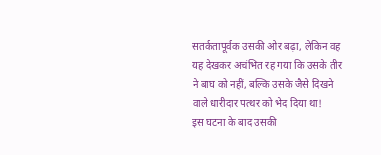सतर्कतापूर्वक उसकी ओर बढ़ा, लेकिन वह यह देखकर अचंभित रह गया कि उसके तीर ने बाघ को नहीं, बल्कि उसके जैसे दिखने वाले धारीदार पत्थर को भेद दिया था!
इस घटना के बाद उसकी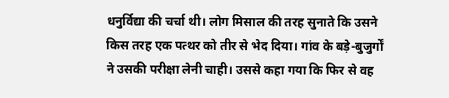धनुर्विद्या की चर्चा थी। लोग मिसाल की तरह सुनाते कि उसने किस तरह एक पत्थर को तीर से भेद दिया। गांव के बड़े-बुजुर्गों ने उसकी परीक्षा लेनी चाही। उससे कहा गया कि फिर से वह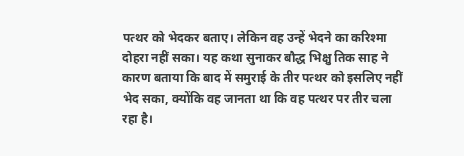पत्थर को भेदकर बताए। लेकिन वह उन्हें भेदने का करिश्मा दोहरा नहीं सका। यह कथा सुनाकर बौद्ध भिक्षु तिक साह ने कारण बताया कि बाद में समुराई के तीर पत्थर को इसलिए नहीं भेद सका, क्योंकि वह जानता था कि वह पत्थर पर तीर चला रहा है।